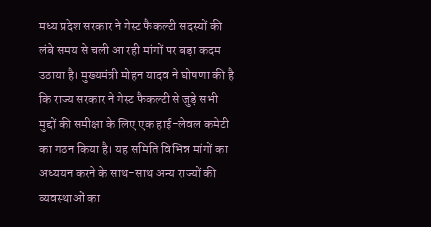मध्य प्रदेश सरकार ने गेस्ट फैकल्टी सदस्यों की लंबे समय से चली आ रही मांगों पर बड़ा कदम उठाया है। मुख्यमंत्री मोहन यादव ने घोषणा की है कि राज्य सरकार ने गेस्ट फैकल्टी से जुड़े सभी मुद्दों की समीक्षा के लिए एक हाई-लेवल कमेटी का गठन किया है। यह समिति विभिन्न मांगों का अध्ययन करने के साथ-साथ अन्य राज्यों की व्यवस्थाओं का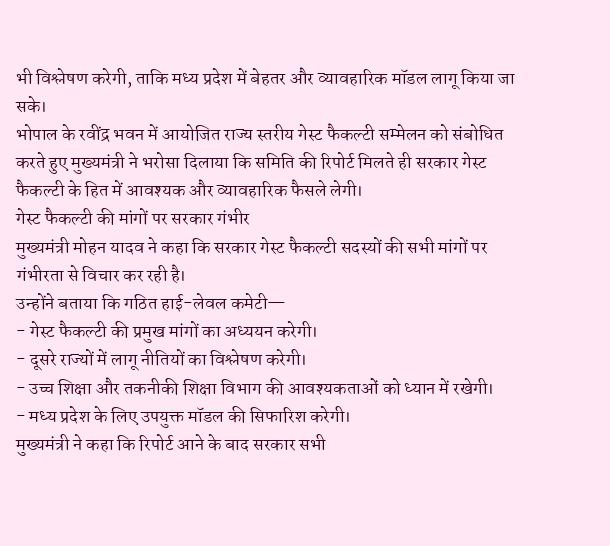भी विश्लेषण करेगी, ताकि मध्य प्रदेश में बेहतर और व्यावहारिक मॉडल लागू किया जा सके।
भोपाल के रवींद्र भवन में आयोजित राज्य स्तरीय गेस्ट फैकल्टी सम्मेलन को संबोधित करते हुए मुख्यमंत्री ने भरोसा दिलाया कि समिति की रिपोर्ट मिलते ही सरकार गेस्ट फैकल्टी के हित में आवश्यक और व्यावहारिक फैसले लेगी।
गेस्ट फैकल्टी की मांगों पर सरकार गंभीर
मुख्यमंत्री मोहन यादव ने कहा कि सरकार गेस्ट फैकल्टी सदस्यों की सभी मांगों पर गंभीरता से विचार कर रही है।
उन्होंने बताया कि गठित हाई-लेवल कमेटी—
- गेस्ट फैकल्टी की प्रमुख मांगों का अध्ययन करेगी।
- दूसरे राज्यों में लागू नीतियों का विश्लेषण करेगी।
- उच्च शिक्षा और तकनीकी शिक्षा विभाग की आवश्यकताओं को ध्यान में रखेगी।
- मध्य प्रदेश के लिए उपयुक्त मॉडल की सिफारिश करेगी।
मुख्यमंत्री ने कहा कि रिपोर्ट आने के बाद सरकार सभी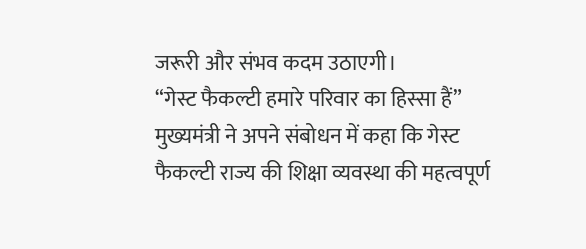जरूरी और संभव कदम उठाएगी।
“गेस्ट फैकल्टी हमारे परिवार का हिस्सा हैं”
मुख्यमंत्री ने अपने संबोधन में कहा कि गेस्ट फैकल्टी राज्य की शिक्षा व्यवस्था की महत्वपूर्ण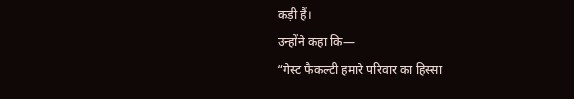कड़ी हैं।
उन्होंने कहा कि—
“गेस्ट फैकल्टी हमारे परिवार का हिस्सा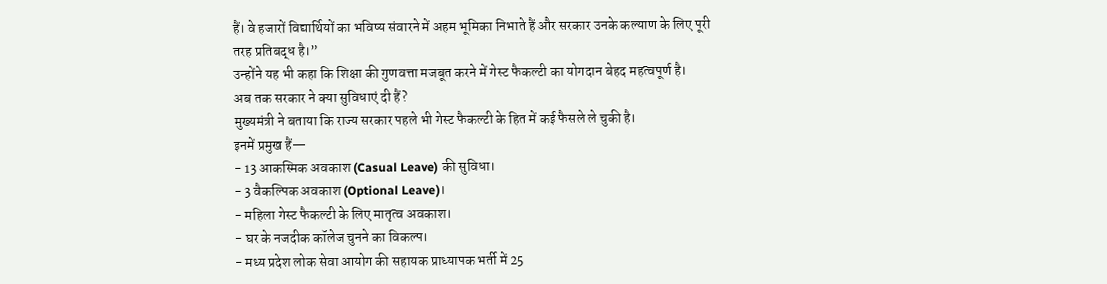हैं। वे हजारों विद्यार्थियों का भविष्य संवारने में अहम भूमिका निभाते हैं और सरकार उनके कल्याण के लिए पूरी तरह प्रतिबद्ध है।”
उन्होंने यह भी कहा कि शिक्षा की गुणवत्ता मजबूत करने में गेस्ट फैकल्टी का योगदान बेहद महत्वपूर्ण है।
अब तक सरकार ने क्या सुविधाएं दी हैं?
मुख्यमंत्री ने बताया कि राज्य सरकार पहले भी गेस्ट फैकल्टी के हित में कई फैसले ले चुकी है।
इनमें प्रमुख हैं—
- 13 आकस्मिक अवकाश (Casual Leave) की सुविधा।
- 3 वैकल्पिक अवकाश (Optional Leave)।
- महिला गेस्ट फैकल्टी के लिए मातृत्व अवकाश।
- घर के नजदीक कॉलेज चुनने का विकल्प।
- मध्य प्रदेश लोक सेवा आयोग की सहायक प्राध्यापक भर्ती में 25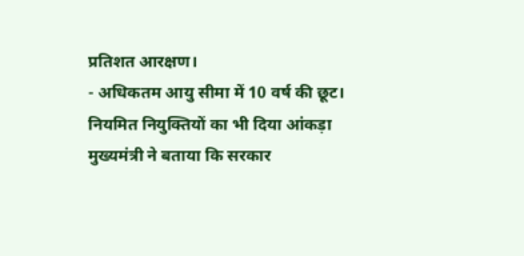प्रतिशत आरक्षण।
- अधिकतम आयु सीमा में 10 वर्ष की छूट।
नियमित नियुक्तियों का भी दिया आंकड़ा
मुख्यमंत्री ने बताया कि सरकार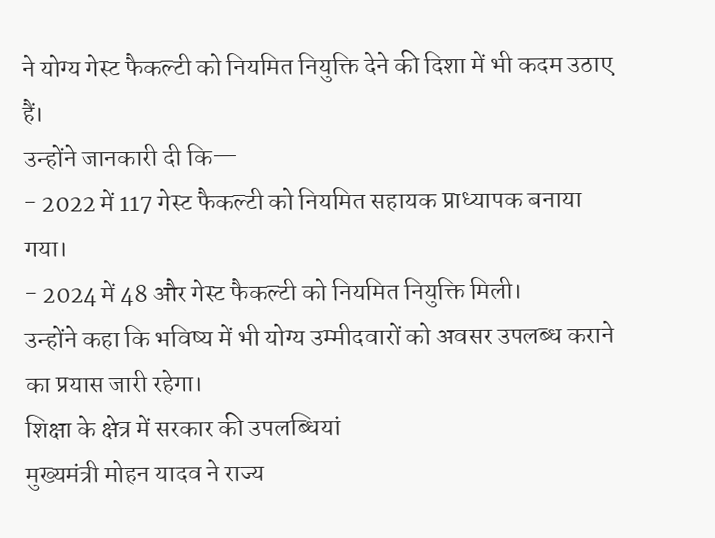ने योग्य गेस्ट फैकल्टी को नियमित नियुक्ति देने की दिशा में भी कदम उठाए हैं।
उन्होंने जानकारी दी कि—
- 2022 में 117 गेस्ट फैकल्टी को नियमित सहायक प्राध्यापक बनाया गया।
- 2024 में 48 और गेस्ट फैकल्टी को नियमित नियुक्ति मिली।
उन्होंने कहा कि भविष्य में भी योग्य उम्मीदवारों को अवसर उपलब्ध कराने का प्रयास जारी रहेगा।
शिक्षा के क्षेत्र में सरकार की उपलब्धियां
मुख्यमंत्री मोहन यादव ने राज्य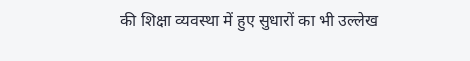की शिक्षा व्यवस्था में हुए सुधारों का भी उल्लेख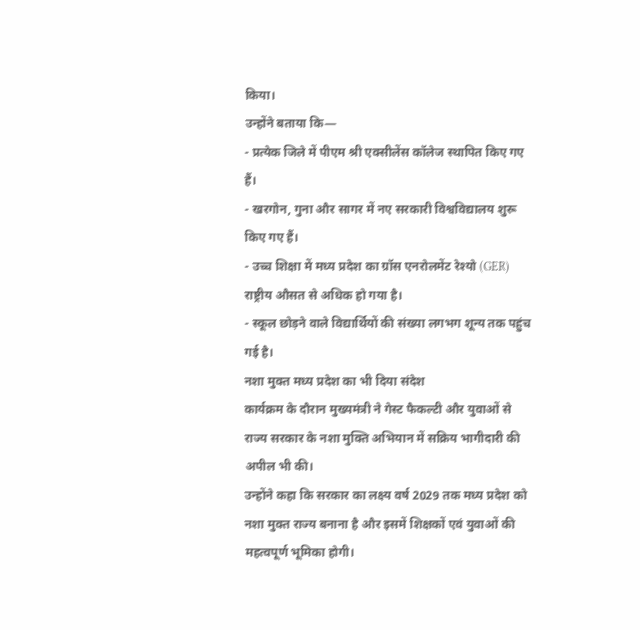किया।
उन्होंने बताया कि—
- प्रत्येक जिले में पीएम श्री एक्सीलेंस कॉलेज स्थापित किए गए हैं।
- खरगोन, गुना और सागर में नए सरकारी विश्वविद्यालय शुरू किए गए हैं।
- उच्च शिक्षा में मध्य प्रदेश का ग्रॉस एनरोलमेंट रेश्यो (GER) राष्ट्रीय औसत से अधिक हो गया है।
- स्कूल छोड़ने वाले विद्यार्थियों की संख्या लगभग शून्य तक पहुंच गई है।
नशा मुक्त मध्य प्रदेश का भी दिया संदेश
कार्यक्रम के दौरान मुख्यमंत्री ने गेस्ट फैकल्टी और युवाओं से राज्य सरकार के नशा मुक्ति अभियान में सक्रिय भागीदारी की अपील भी की।
उन्होंने कहा कि सरकार का लक्ष्य वर्ष 2029 तक मध्य प्रदेश को नशा मुक्त राज्य बनाना है और इसमें शिक्षकों एवं युवाओं की महत्वपूर्ण भूमिका होगी।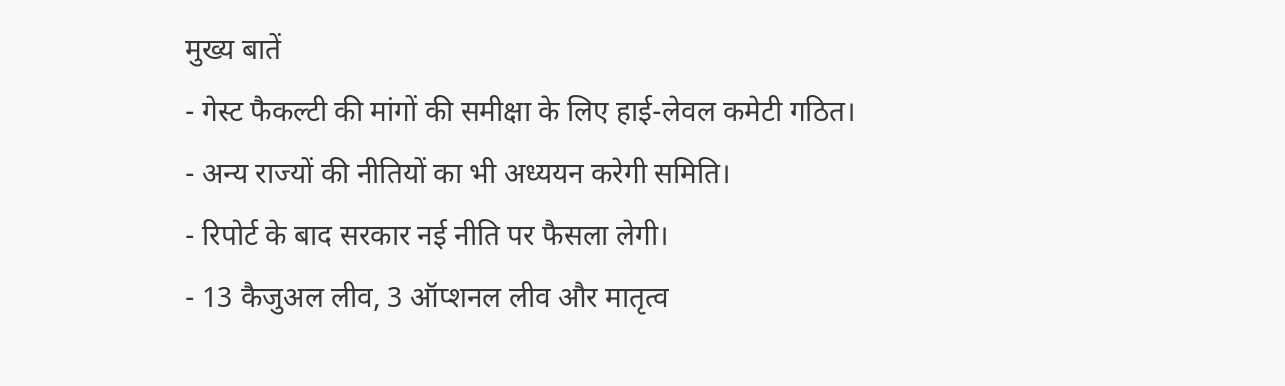मुख्य बातें
- गेस्ट फैकल्टी की मांगों की समीक्षा के लिए हाई-लेवल कमेटी गठित।
- अन्य राज्यों की नीतियों का भी अध्ययन करेगी समिति।
- रिपोर्ट के बाद सरकार नई नीति पर फैसला लेगी।
- 13 कैजुअल लीव, 3 ऑप्शनल लीव और मातृत्व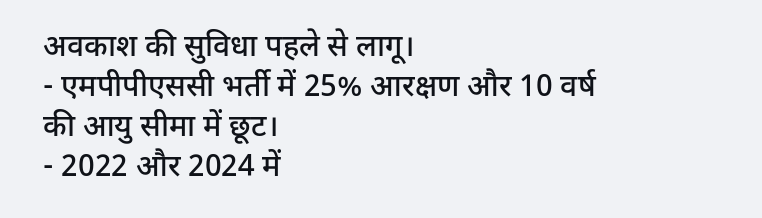अवकाश की सुविधा पहले से लागू।
- एमपीपीएससी भर्ती में 25% आरक्षण और 10 वर्ष की आयु सीमा में छूट।
- 2022 और 2024 में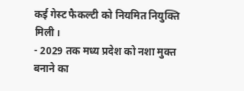कई गेस्ट फैकल्टी को नियमित नियुक्ति मिली।
- 2029 तक मध्य प्रदेश को नशा मुक्त बनाने का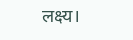लक्ष्य।